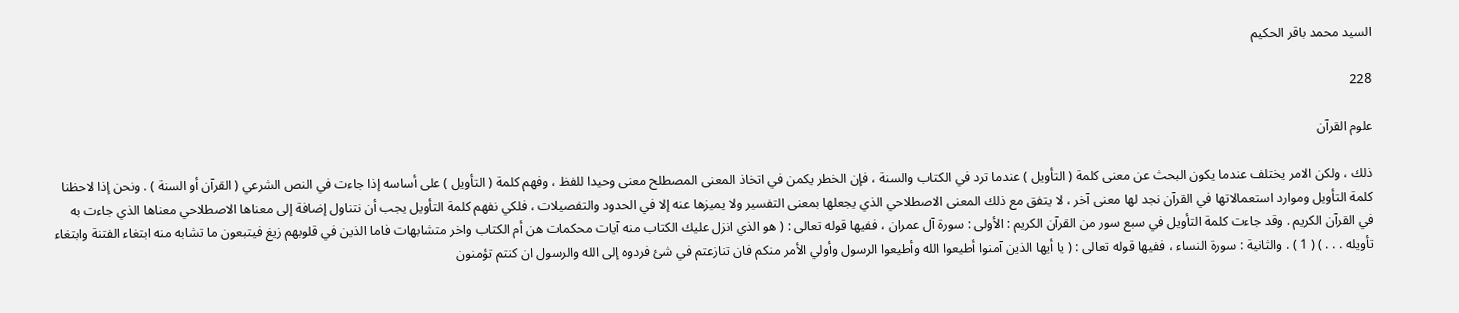السيد محمد باقر الحكيم

228

علوم القرآن

ذلك ، ولكن الامر يختلف عندما يكون البحث عن معنى كلمة ( التأويل ) عندما ترد في الكتاب والسنة ، فإن الخطر يكمن في اتخاذ المعنى المصطلح معنى وحيدا للفظ ، وفهم كلمة ( التأويل ) على أساسه إذا جاءت في النص الشرعي ( القرآن أو السنة ) . ونحن إذا لاحظنا كلمة التأويل وموارد استعمالاتها في القرآن نجد لها معنى آخر ، لا يتفق مع ذلك المعنى الاصطلاحي الذي يجعلها بمعنى التفسير ولا يميزها عنه إلا في الحدود والتفصيلات ، فلكي نفهم كلمة التأويل يجب أن نتناول إضافة إلى معناها الاصطلاحي معناها الذي جاءت به في القرآن الكريم . وقد جاءت كلمة التأويل في سبع سور من القرآن الكريم : الأولى : سورة آل عمران ، ففيها قوله تعالى : ( هو الذي انزل عليك الكتاب منه آيات محكمات هن أم الكتاب واخر متشابهات فاما الذين في قلوبهم زيغ فيتبعون ما تشابه منه ابتغاء الفتنة وابتغاء تأويله . . . ) ( 1 ) . والثانية : سورة النساء ، ففيها قوله تعالى : ( يا أيها الذين آمنوا أطيعوا الله وأطيعوا الرسول وأولي الأمر منكم فان تنازعتم في شئ فردوه إلى الله والرسول ان كنتم تؤمنون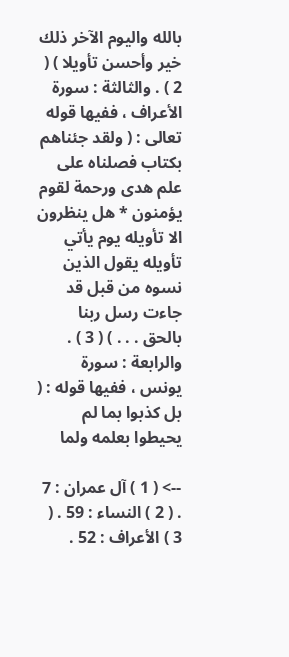بالله واليوم الآخر ذلك خير وأحسن تأويلا ) ( 2 ) . والثالثة : سورة الأعراف ، ففيها قوله تعالى : ( ولقد جئناهم بكتاب فصلناه على علم هدى ورحمة لقوم يؤمنون * هل ينظرون الا تأويله يوم يأتي تأويله يقول الذين نسوه من قبل قد جاءت رسل ربنا بالحق . . . ) ( 3 ) . والرابعة : سورة يونس ، ففيها قوله : ( بل كذبوا بما لم يحيطوا بعلمه ولما

--> ( 1 ) آل عمران : 7 . ( 2 ) النساء : 59 . ( 3 ) الأعراف : 52 .